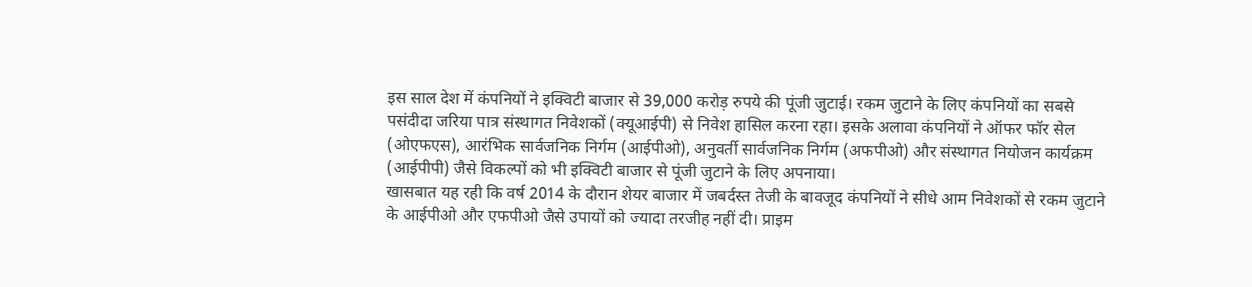इस साल देश में कंपनियों ने इक्विटी बाजार से 39,000 करोड़ रुपये की पूंजी जुटाई। रकम जुटाने के लिए कंपनियों का सबसे पसंदीदा जरिया पात्र संस्थागत निवेशकों (क्यूआईपी) से निवेश हासिल करना रहा। इसके अलावा कंपनियों ने ऑफर फॉर सेल (ओएफएस), आरंभिक सार्वजनिक निर्गम (आईपीओ), अनुवर्ती सार्वजनिक निर्गम (अफपीओ) और संस्थागत नियोजन कार्यक्रम (आईपीपी) जैसे विकल्पों को भी इक्विटी बाजार से पूंजी जुटाने के लिए अपनाया।
खासबात यह रही कि वर्ष 2014 के दौरान शेयर बाजार में जबर्दस्त तेजी के बावजूद कंपनियों ने सीधे आम निवेशकों से रकम जुटाने के आईपीओ और एफपीओ जैसे उपायों को ज्यादा तरजीह नहीं दी। प्राइम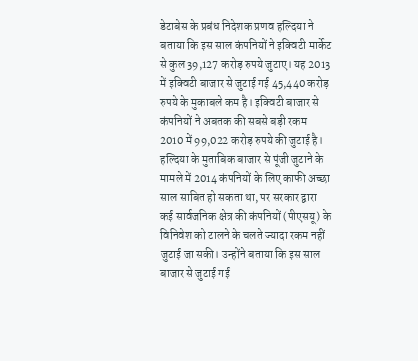डेटाबेस के प्रबंध निदेशक प्रणव हल्दिया ने बताया कि इस साल कंपनियों ने इक्विटी मार्केट से कुल 39,127 करोड़ रुपये जुटाए। यह 2013 में इक्विटी बाजार से जुटाई गई 45,440 करोड़ रुपये के मुकाबले कम है। इक्विटी बाजार से कंपनियों ने अबतक की सबसे बड़ी रकम 2010 में 99,022 करोड़ रुपये की जुटाई है।
हल्दिया के मुताबिक बाजार से पूंजी जुटाने के मामले में 2014 कंपनियों के लिए काफी अच्छा साल साबित हो सकता था, पर सरकार द्वारा कई सार्वजनिक क्षेत्र की कंपनियों (पीएसयू) के विनिवेश को टालने के चलते ज्यादा रकम नहीं जुटाई जा सकी। उन्होंने बताया कि इस साल बाजार से जुटाई गई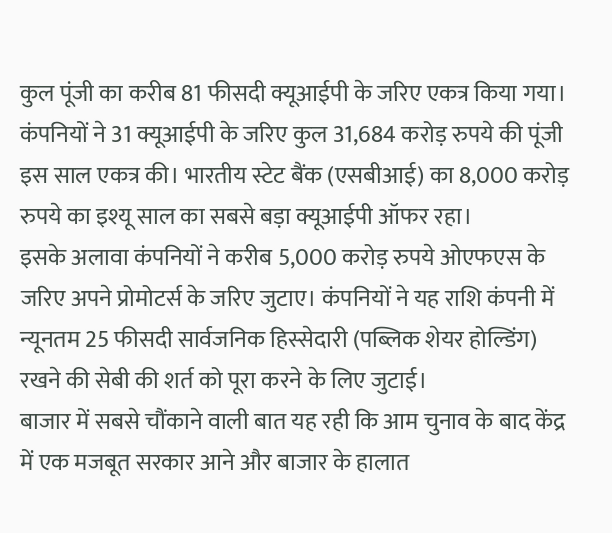कुल पूंजी का करीब 81 फीसदी क्यूआईपी के जरिए एकत्र किया गया। कंपनियों ने 31 क्यूआईपी के जरिए कुल 31,684 करोड़ रुपये की पूंजी इस साल एकत्र की। भारतीय स्टेट बैंक (एसबीआई) का 8,000 करोड़ रुपये का इश्यू साल का सबसे बड़ा क्यूआईपी ऑफर रहा।
इसके अलावा कंपनियों ने करीब 5,000 करोड़ रुपये ओएफएस के जरिए अपने प्रोमोटर्स के जरिए जुटाए। कंपनियों ने यह राशि कंपनी में न्यूनतम 25 फीसदी सार्वजनिक हिस्सेदारी (पब्लिक शेयर होल्डिंग) रखने की सेबी की शर्त को पूरा करने के लिए जुटाई।
बाजार में सबसे चौंकाने वाली बात यह रही कि आम चुनाव के बाद केंद्र में एक मजबूत सरकार आने और बाजार के हालात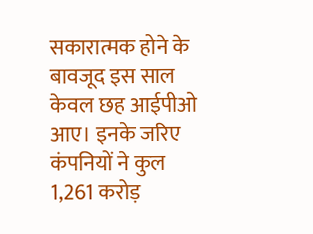सकारात्मक होने के बावजूद इस साल केवल छह आईपीओ आए। इनके जरिए कंपनियों ने कुल 1,261 करोड़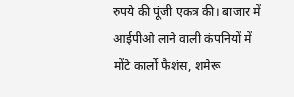रुपये की पूंजी एकत्र की। बाजार में आईपीओ लाने वाली कंपनियों में मोंटे कार्लो फैशंस, शमेरू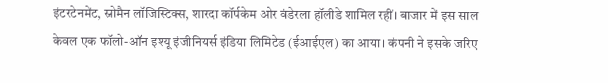इंटरटेनमेंट, स्नोमैन लॉजिस्टिक्स, शारदा कॉर्पकेम ओर वंडेरला हॉलीडे शामिल रहीं। बाजार में इस साल केवल एक फॉलो-ऑन इश्यू इंजीनियर्स इंडिया लिमिटेड (ईआईएल) का आया। कंपनी ने इसके जरिए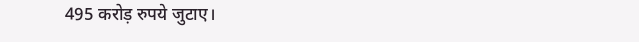495 करोड़ रुपये जुटाए।